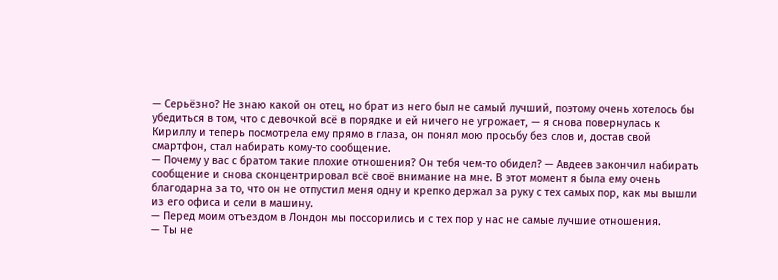— Серьёзно? Не знаю какой он отец, но брат из него был не самый лучший, поэтому очень хотелось бы убедиться в том, что с девочкой всё в порядке и ей ничего не угрожает, — я снова повернулась к Кириллу и теперь посмотрела ему прямо в глаза, он понял мою просьбу без слов и, достав свой смартфон, стал набирать кому-то сообщение.
— Почему у вас с братом такие плохие отношения? Он тебя чем-то обидел? — Авдеев закончил набирать сообщение и снова сконцентрировал всё своё внимание на мне. В этот момент я была ему очень благодарна за то, что он не отпустил меня одну и крепко держал за руку с тех самых пор, как мы вышли из его офиса и сели в машину.
— Перед моим отъездом в Лондон мы поссорились и с тех пор у нас не самые лучшие отношения.
— Ты не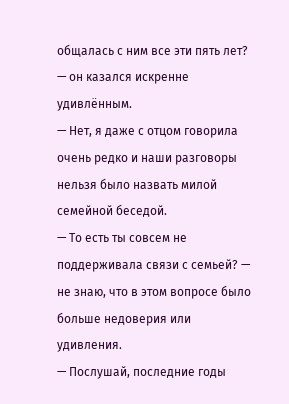общалась с ним все эти пять лет? — он казался искренне удивлённым.
— Нет, я даже с отцом говорила очень редко и наши разговоры нельзя было назвать милой семейной беседой.
— То есть ты совсем не поддерживала связи с семьей? — не знаю, что в этом вопросе было больше недоверия или удивления.
— Послушай, последние годы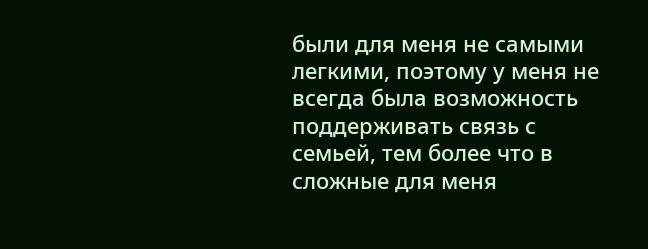были для меня не самыми легкими, поэтому у меня не всегда была возможность поддерживать связь с семьей, тем более что в сложные для меня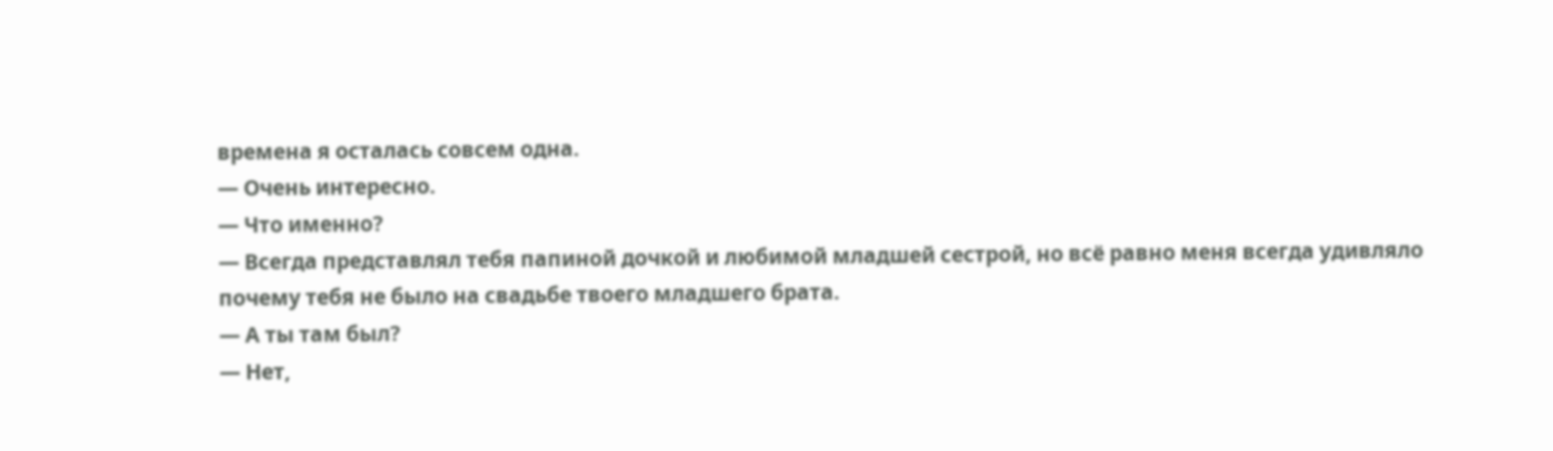времена я осталась совсем одна.
— Очень интересно.
— Что именно?
— Всегда представлял тебя папиной дочкой и любимой младшей сестрой, но всё равно меня всегда удивляло почему тебя не было на свадьбе твоего младшего брата.
— А ты там был?
— Нет,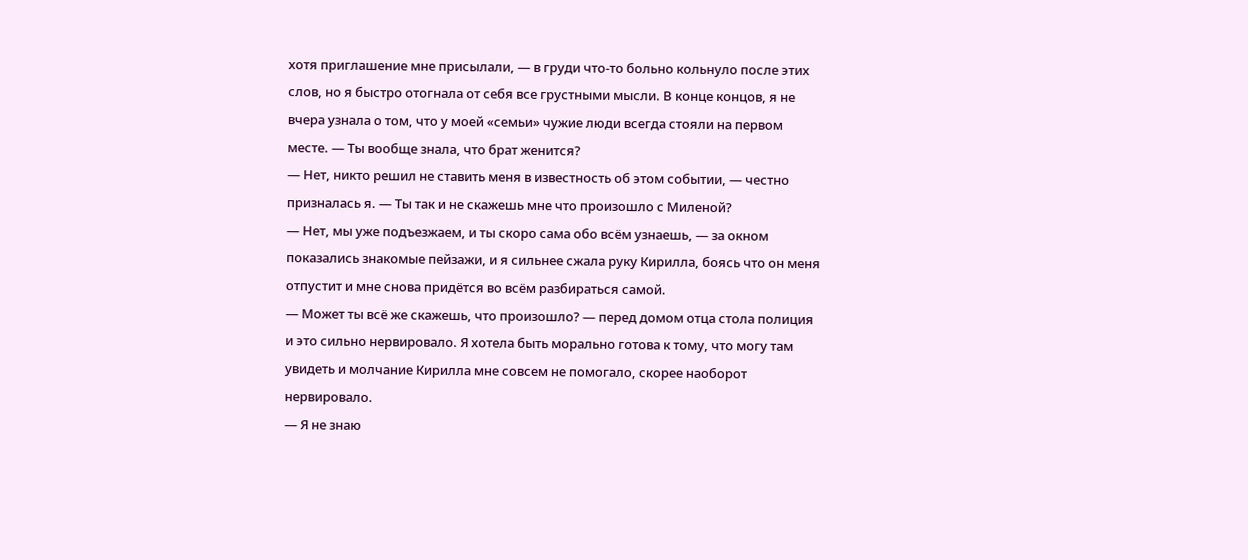хотя приглашение мне присылали, — в груди что-то больно кольнуло после этих слов, но я быстро отогнала от себя все грустными мысли. В конце концов, я не вчера узнала о том, что у моей «семьи» чужие люди всегда стояли на первом месте. — Ты вообще знала, что брат женится?
— Нет, никто решил не ставить меня в известность об этом событии, — честно призналась я. — Ты так и не скажешь мне что произошло с Миленой?
— Нет, мы уже подъезжаем, и ты скоро сама обо всём узнаешь, — за окном показались знакомые пейзажи, и я сильнее сжала руку Кирилла, боясь что он меня отпустит и мне снова придётся во всём разбираться самой.
— Может ты всё же скажешь, что произошло? — перед домом отца стола полиция и это сильно нервировало. Я хотела быть морально готова к тому, что могу там увидеть и молчание Кирилла мне совсем не помогало, скорее наоборот нервировало.
— Я не знаю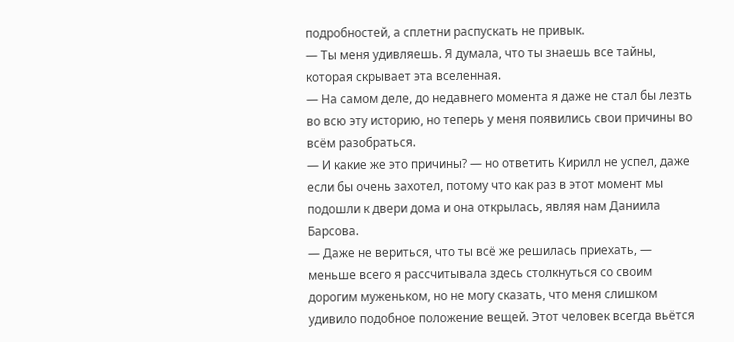подробностей, а сплетни распускать не привык.
— Ты меня удивляешь. Я думала, что ты знаешь все тайны, которая скрывает эта вселенная.
— На самом деле, до недавнего момента я даже не стал бы лезть во всю эту историю, но теперь у меня появились свои причины во всём разобраться.
— И какие же это причины? — но ответить Кирилл не успел, даже если бы очень захотел, потому что как раз в этот момент мы подошли к двери дома и она открылась, являя нам Даниила Барсова.
— Даже не вериться, что ты всё же решилась приехать, — меньше всего я рассчитывала здесь столкнуться со своим дорогим муженьком, но не могу сказать, что меня слишком удивило подобное положение вещей. Этот человек всегда вьётся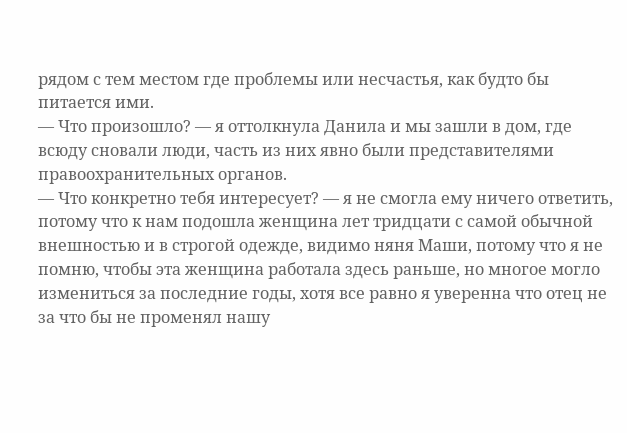рядом с тем местом где проблемы или несчастья, как будто бы питается ими.
— Что произошло? — я оттолкнула Данила и мы зашли в дом, где всюду сновали люди, часть из них явно были представителями правоохранительных органов.
— Что конкретно тебя интересует? — я не смогла ему ничего ответить, потому что к нам подошла женщина лет тридцати с самой обычной внешностью и в строгой одежде, видимо няня Маши, потому что я не помню, чтобы эта женщина работала здесь раньше, но многое могло измениться за последние годы, хотя все равно я уверенна что отец не за что бы не променял нашу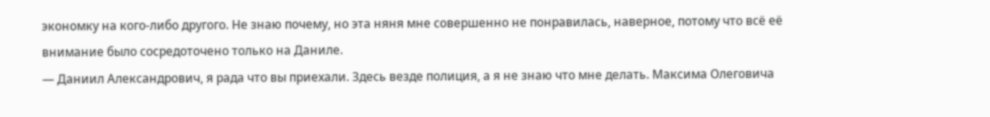экономку на кого-либо другого. Не знаю почему, но эта няня мне совершенно не понравилась, наверное, потому что всё её внимание было сосредоточено только на Даниле.
— Даниил Александрович, я рада что вы приехали. Здесь везде полиция, а я не знаю что мне делать. Максима Олеговича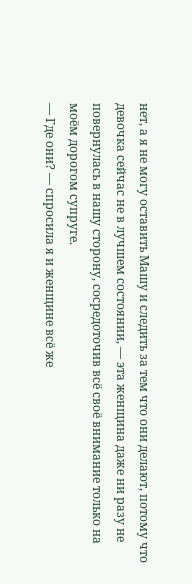нет, а я не могу оставить Машу и следить за тем что они делают, потому что девочка сейчас не в лучшем состоянии, — эта женщина даже ни разу не повернулась в нашу сторону, сосредоточив всё своё внимание только на моём дорогом супруге.
— Где они? — спросила я и женщине всё же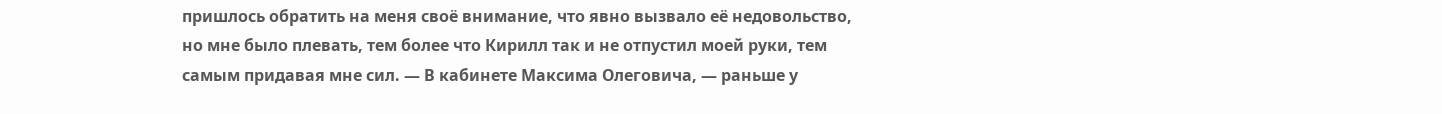пришлось обратить на меня своё внимание, что явно вызвало её недовольство, но мне было плевать, тем более что Кирилл так и не отпустил моей руки, тем самым придавая мне сил. — В кабинете Максима Олеговича, — раньше у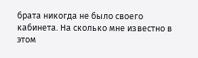брата никогда не было своего кабинета. На сколько мне известно в этом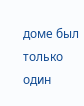доме был только один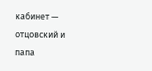кабинет — отцовский и папа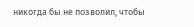никогда бы не позволил, чтобы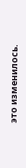это изменилось.